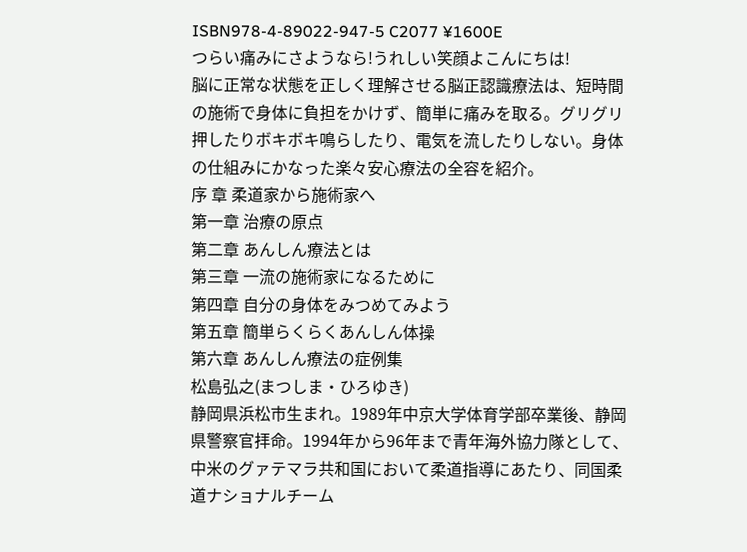ISBN978-4-89022-947-5 C2077 ¥1600E
つらい痛みにさようなら!うれしい笑顔よこんにちは!
脳に正常な状態を正しく理解させる脳正認識療法は、短時間の施術で身体に負担をかけず、簡単に痛みを取る。グリグリ押したりボキボキ鳴らしたり、電気を流したりしない。身体の仕組みにかなった楽々安心療法の全容を紹介。
序 章 柔道家から施術家へ
第一章 治療の原点
第二章 あんしん療法とは
第三章 一流の施術家になるために
第四章 自分の身体をみつめてみよう
第五章 簡単らくらくあんしん体操
第六章 あんしん療法の症例集
松島弘之(まつしま・ひろゆき)
静岡県浜松市生まれ。1989年中京大学体育学部卒業後、静岡県警察官拝命。1994年から96年まで青年海外協力隊として、中米のグァテマラ共和国において柔道指導にあたり、同国柔道ナショナルチーム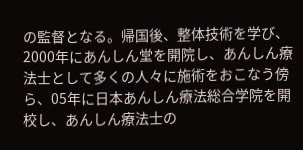の監督となる。帰国後、整体技術を学び、2000年にあんしん堂を開院し、あんしん療法士として多くの人々に施術をおこなう傍ら、05年に日本あんしん療法総合学院を開校し、あんしん療法士の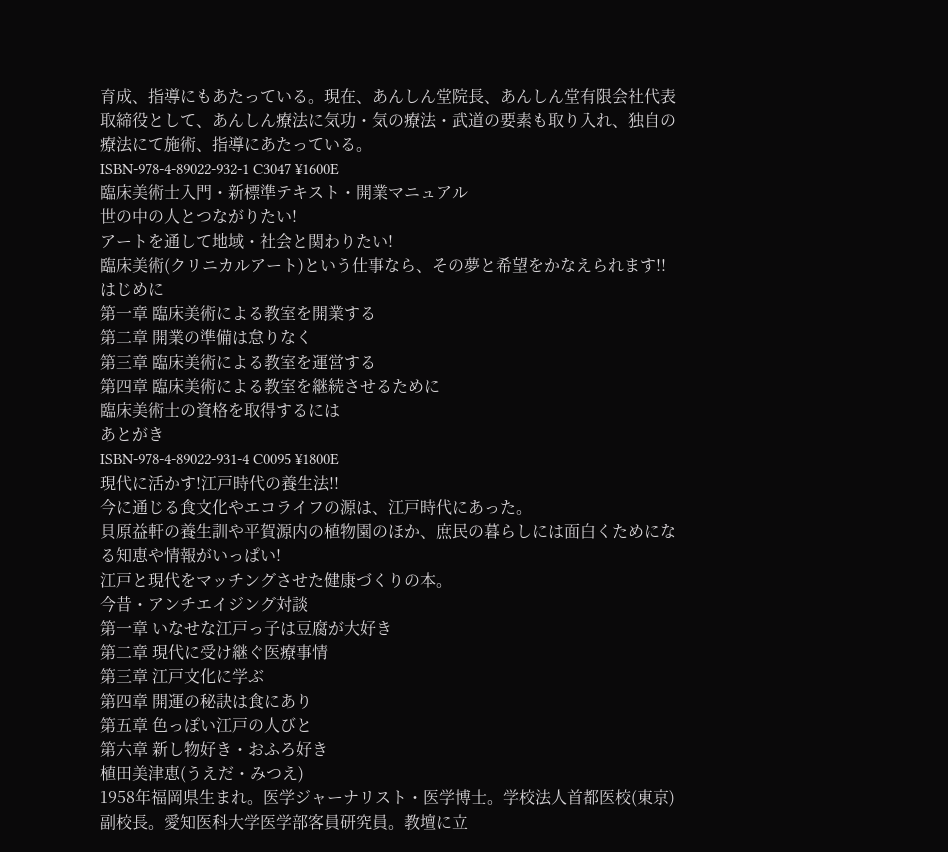育成、指導にもあたっている。現在、あんしん堂院長、あんしん堂有限会社代表取締役として、あんしん療法に気功・気の療法・武道の要素も取り入れ、独自の療法にて施術、指導にあたっている。
ISBN-978-4-89022-932-1 C3047 ¥1600E
臨床美術士入門・新標準テキスト・開業マニュアル
世の中の人とつながりたい!
アートを通して地域・社会と関わりたい!
臨床美術(クリニカルアート)という仕事なら、その夢と希望をかなえられます!!
はじめに
第一章 臨床美術による教室を開業する
第二章 開業の準備は怠りなく
第三章 臨床美術による教室を運営する
第四章 臨床美術による教室を継続させるために
臨床美術士の資格を取得するには
あとがき
ISBN-978-4-89022-931-4 C0095 ¥1800E
現代に活かす!江戸時代の養生法!!
今に通じる食文化やエコライフの源は、江戸時代にあった。
貝原益軒の養生訓や平賀源内の植物園のほか、庶民の暮らしには面白くためになる知恵や情報がいっぱい!
江戸と現代をマッチングさせた健康づくりの本。
今昔・アンチエイジング対談
第一章 いなせな江戸っ子は豆腐が大好き
第二章 現代に受け継ぐ医療事情
第三章 江戸文化に学ぶ
第四章 開運の秘訣は食にあり
第五章 色っぽい江戸の人びと
第六章 新し物好き・おふろ好き
植田美津恵(うえだ・みつえ)
1958年福岡県生まれ。医学ジャーナリスト・医学博士。学校法人首都医校(東京)副校長。愛知医科大学医学部客員研究員。教壇に立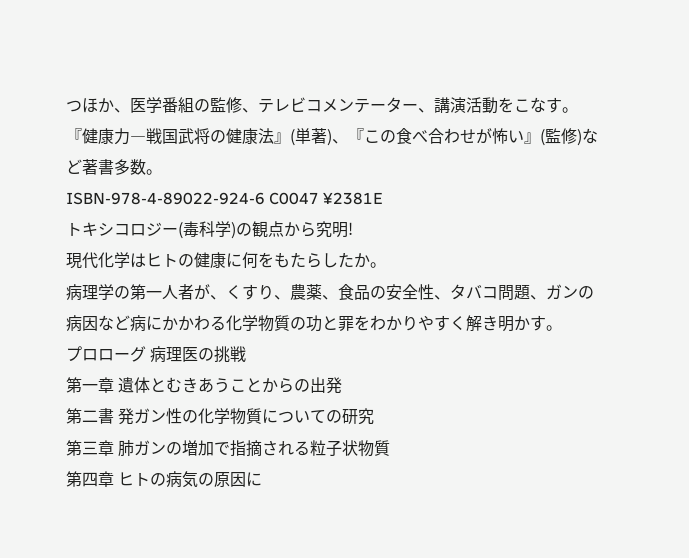つほか、医学番組の監修、テレビコメンテーター、講演活動をこなす。『健康力―戦国武将の健康法』(単著)、『この食べ合わせが怖い』(監修)など著書多数。
ISBN-978-4-89022-924-6 C0047 ¥2381E
トキシコロジー(毒科学)の観点から究明!
現代化学はヒトの健康に何をもたらしたか。
病理学の第一人者が、くすり、農薬、食品の安全性、タバコ問題、ガンの病因など病にかかわる化学物質の功と罪をわかりやすく解き明かす。
プロローグ 病理医の挑戦
第一章 遺体とむきあうことからの出発
第二書 発ガン性の化学物質についての研究
第三章 肺ガンの増加で指摘される粒子状物質
第四章 ヒトの病気の原因に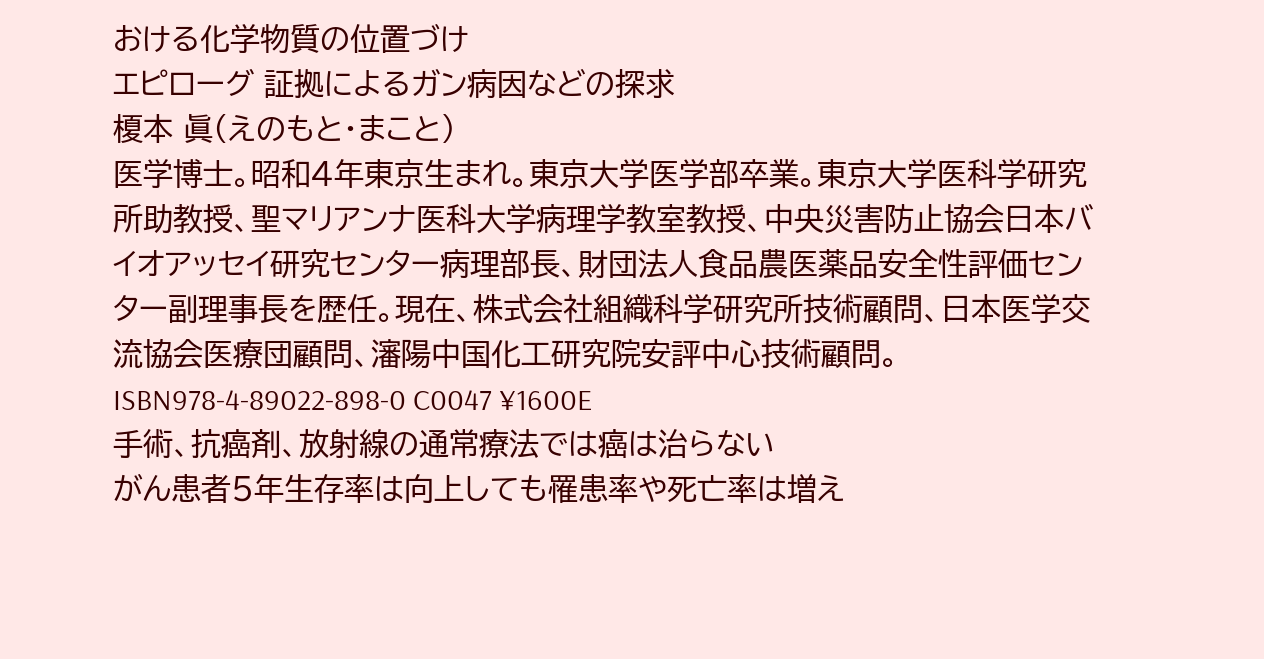おける化学物質の位置づけ
エピローグ 証拠によるガン病因などの探求
榎本 眞(えのもと・まこと)
医学博士。昭和4年東京生まれ。東京大学医学部卒業。東京大学医科学研究所助教授、聖マリアンナ医科大学病理学教室教授、中央災害防止協会日本バイオアッセイ研究センター病理部長、財団法人食品農医薬品安全性評価センター副理事長を歴任。現在、株式会社組織科学研究所技術顧問、日本医学交流協会医療団顧問、瀋陽中国化工研究院安評中心技術顧問。
ISBN978-4-89022-898-0 C0047 ¥1600E
手術、抗癌剤、放射線の通常療法では癌は治らない
がん患者5年生存率は向上しても罹患率や死亡率は増え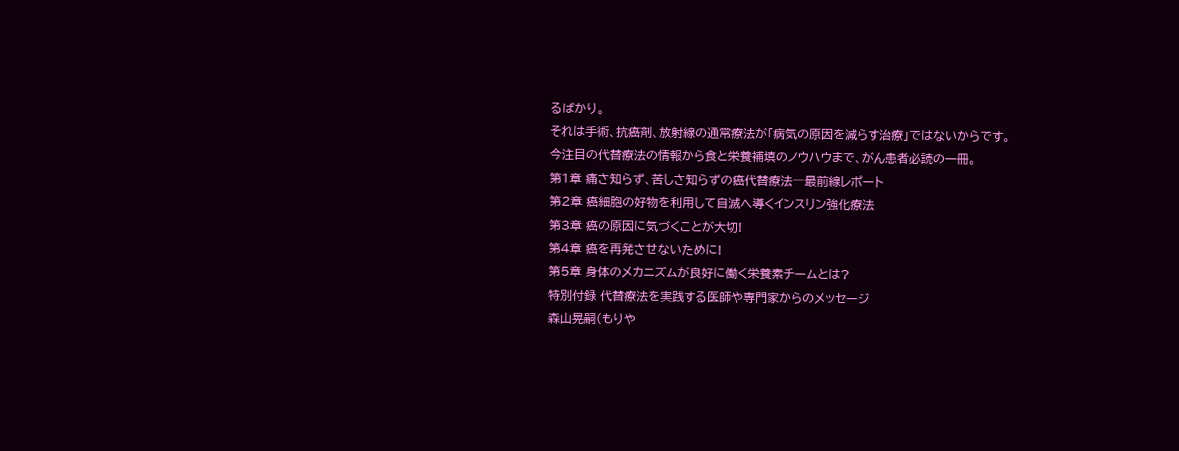るばかり。
それは手術、抗癌剤、放射線の通常療法が「病気の原因を減らす治療」ではないからです。
今注目の代替療法の情報から食と栄養補填のノウハウまで、がん患者必読の一冊。
第1章 痛さ知らず、苦しさ知らずの癌代替療法―最前線レポート
第2章 癌細胞の好物を利用して自滅へ導くインスリン強化療法
第3章 癌の原因に気づくことが大切!
第4章 癌を再発させないために!
第5章 身体のメカニズムが良好に働く栄養素チームとは?
特別付録 代替療法を実践する医師や専門家からのメッセージ
森山晃嗣(もりや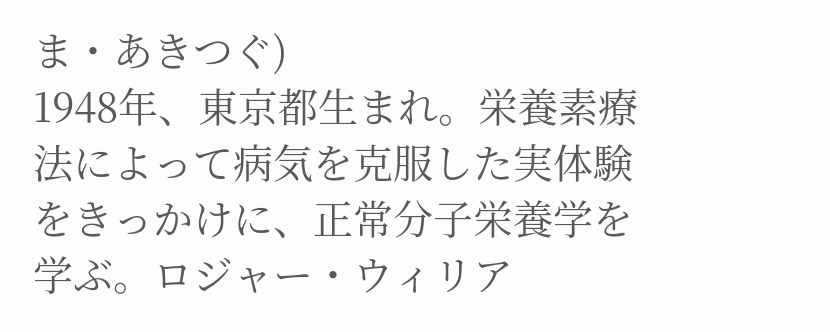ま・あきつぐ)
1948年、東京都生まれ。栄養素療法によって病気を克服した実体験をきっかけに、正常分子栄養学を学ぶ。ロジャー・ウィリア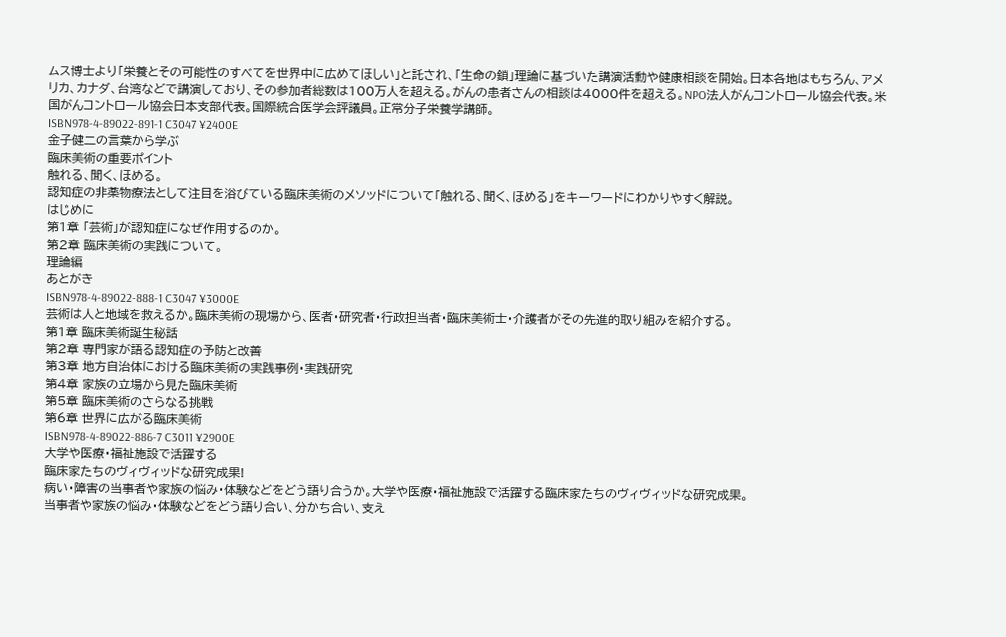ムス博士より「栄養とその可能性のすべてを世界中に広めてほしい」と託され、「生命の鎖」理論に基づいた講演活動や健康相談を開始。日本各地はもちろん、アメリカ、カナダ、台湾などで講演しており、その参加者総数は100万人を超える。がんの患者さんの相談は4000件を超える。NPO法人がんコントロール協会代表。米国がんコントロール協会日本支部代表。国際統合医学会評議員。正常分子栄養学講師。
ISBN978-4-89022-891-1 C3047 ¥2400E
金子健二の言葉から学ぶ
臨床美術の重要ポイント
触れる、聞く、ほめる。
認知症の非薬物療法として注目を浴びている臨床美術のメソッドについて「触れる、聞く、ほめる」をキーワードにわかりやすく解説。
はじめに
第1章 「芸術」が認知症になぜ作用するのか。
第2章 臨床美術の実践について。
理論編
あとがき
ISBN978-4-89022-888-1 C3047 ¥3000E
芸術は人と地域を救えるか。臨床美術の現場から、医者・研究者・行政担当者・臨床美術士・介護者がその先進的取り組みを紹介する。
第1章 臨床美術誕生秘話
第2章 専門家が語る認知症の予防と改善
第3章 地方自治体における臨床美術の実践事例・実践研究
第4章 家族の立場から見た臨床美術
第5章 臨床美術のさらなる挑戦
第6章 世界に広がる臨床美術
ISBN978-4-89022-886-7 C3011 ¥2900E
大学や医療・福祉施設で活躍する
臨床家たちのヴィヴィッドな研究成果!
病い・障害の当事者や家族の悩み・体験などをどう語り合うか。大学や医療・福祉施設で活躍する臨床家たちのヴィヴィッドな研究成果。
当事者や家族の悩み・体験などをどう語り合い、分かち合い、支え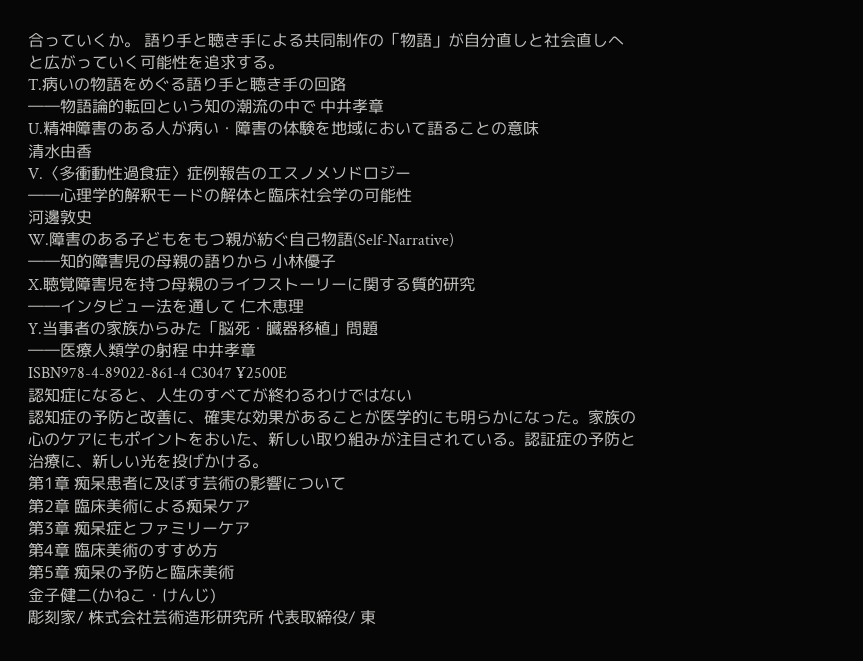合っていくか。 語り手と聴き手による共同制作の「物語」が自分直しと社会直しへと広がっていく可能性を追求する。
T.病いの物語をめぐる語り手と聴き手の回路
――物語論的転回という知の潮流の中で 中井孝章
U.精神障害のある人が病い・障害の体験を地域において語ることの意味
清水由香
V.〈多衝動性過食症〉症例報告のエスノメソドロジー
――心理学的解釈モードの解体と臨床社会学の可能性
河邊敦史
W.障害のある子どもをもつ親が紡ぐ自己物語(Self-Narrative)
――知的障害児の母親の語りから 小林優子
X.聴覚障害児を持つ母親のライフストーリーに関する質的研究
――インタビュー法を通して 仁木恵理
Y.当事者の家族からみた「脳死・臓器移植」問題
――医療人類学の射程 中井孝章
ISBN978-4-89022-861-4 C3047 ¥2500E
認知症になると、人生のすべてが終わるわけではない
認知症の予防と改善に、確実な効果があることが医学的にも明らかになった。家族の心のケアにもポイントをおいた、新しい取り組みが注目されている。認証症の予防と治療に、新しい光を投げかける。
第1章 痴呆患者に及ぼす芸術の影響について
第2章 臨床美術による痴呆ケア
第3章 痴呆症とファミリーケア
第4章 臨床美術のすすめ方
第5章 痴呆の予防と臨床美術
金子健二(かねこ・けんじ)
彫刻家/ 株式会社芸術造形研究所 代表取締役/ 東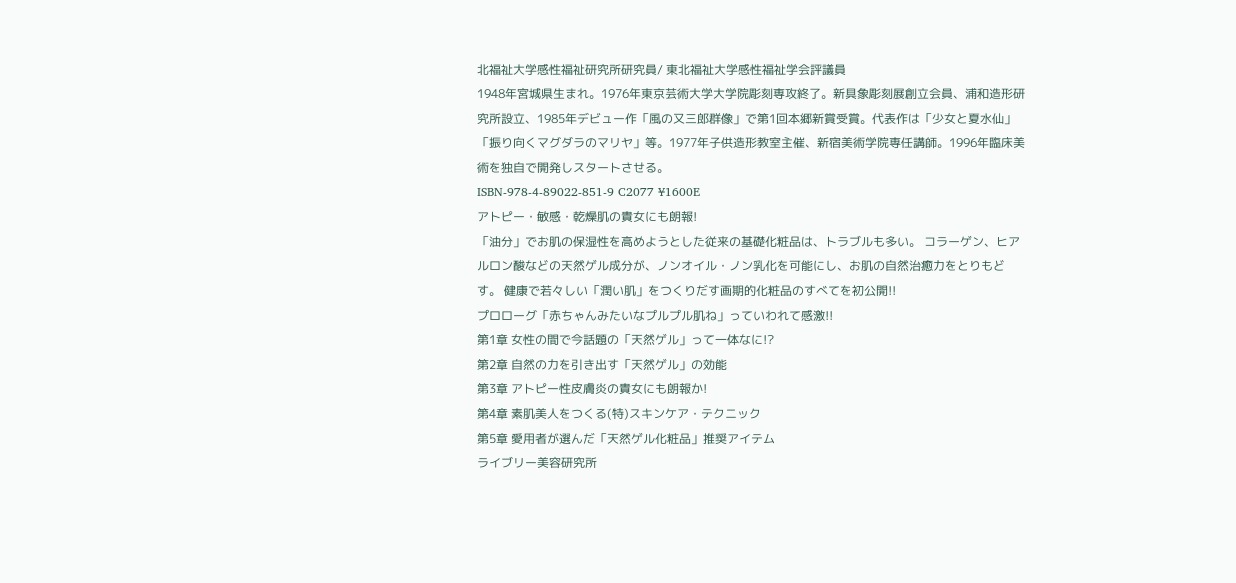北福祉大学感性福祉研究所研究員/ 東北福祉大学感性福祉学会評議員
1948年宮城県生まれ。1976年東京芸術大学大学院彫刻専攻終了。新具象彫刻展創立会員、浦和造形研究所設立、1985年デビュー作「風の又三郎群像」で第1回本郷新賞受賞。代表作は「少女と夏水仙」「振り向くマグダラのマリヤ」等。1977年子供造形教室主催、新宿美術学院専任講師。1996年臨床美術を独自で開発しスタートさせる。
ISBN-978-4-89022-851-9 C2077 ¥1600E
アトピー・敏感・乾燥肌の貴女にも朗報!
「油分」でお肌の保湿性を高めようとした従来の基礎化粧品は、トラブルも多い。 コラーゲン、ヒアルロン酸などの天然ゲル成分が、ノンオイル・ノン乳化を可能にし、お肌の自然治癒力をとりもどす。 健康で若々しい「潤い肌」をつくりだす画期的化粧品のすべてを初公開!!
プロローグ「赤ちゃんみたいなプルプル肌ね」っていわれて感激!!
第1章 女性の間で今話題の「天然ゲル」って一体なに!?
第2章 自然の力を引き出す「天然ゲル」の効能
第3章 アトピー性皮膚炎の貴女にも朗報か!
第4章 素肌美人をつくる(特)スキンケア・テクニック
第5章 愛用者が選んだ「天然ゲル化粧品」推奨アイテム
ライブリー美容研究所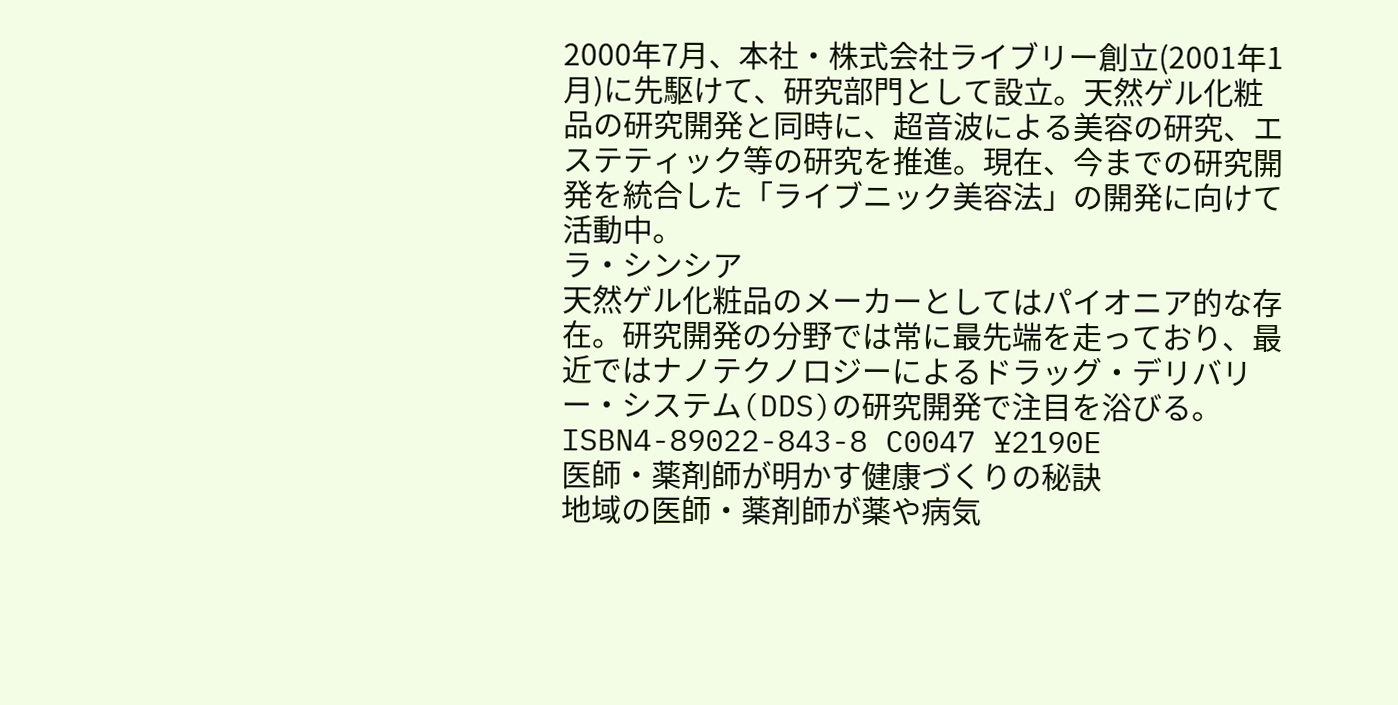2000年7月、本社・株式会社ライブリー創立(2001年1月)に先駆けて、研究部門として設立。天然ゲル化粧品の研究開発と同時に、超音波による美容の研究、エステティック等の研究を推進。現在、今までの研究開発を統合した「ライブニック美容法」の開発に向けて活動中。
ラ・シンシア
天然ゲル化粧品のメーカーとしてはパイオニア的な存在。研究開発の分野では常に最先端を走っており、最近ではナノテクノロジーによるドラッグ・デリバリー・システム(DDS)の研究開発で注目を浴びる。
ISBN4-89022-843-8 C0047 ¥2190E
医師・薬剤師が明かす健康づくりの秘訣
地域の医師・薬剤師が薬や病気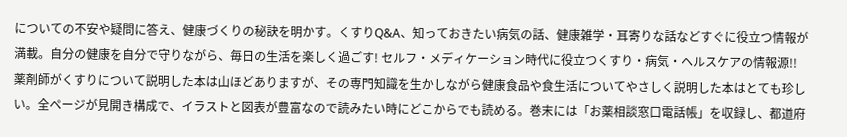についての不安や疑問に答え、健康づくりの秘訣を明かす。くすりQ&A、知っておきたい病気の話、健康雑学・耳寄りな話などすぐに役立つ情報が満載。自分の健康を自分で守りながら、毎日の生活を楽しく過ごす! セルフ・メディケーション時代に役立つくすり・病気・ヘルスケアの情報源!!
薬剤師がくすりについて説明した本は山ほどありますが、その専門知識を生かしながら健康食品や食生活についてやさしく説明した本はとても珍しい。全ページが見開き構成で、イラストと図表が豊富なので読みたい時にどこからでも読める。巻末には「お薬相談窓口電話帳」を収録し、都道府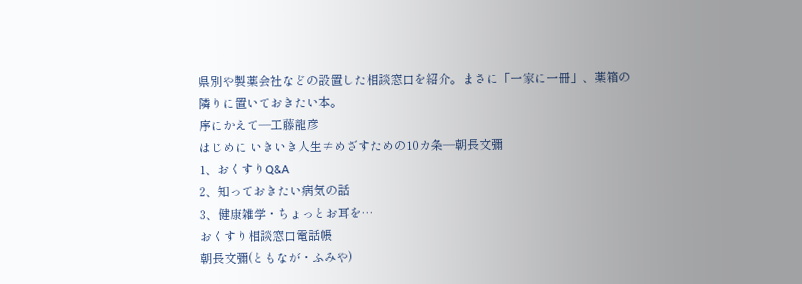県別や製薬会社などの設置した相談窓口を紹介。まさに「一家に一冊」、薬箱の隣りに置いておきたい本。
序にかえて―工藤龍彦
はじめに いきいき人生≠めざすための10カ条―朝長文彌
1、おくすりQ&A
2、知っておきたい病気の話
3、健康雑学・ちょっとお耳を…
おくすり相談窓口電話帳
朝長文彌(ともなが・ふみや)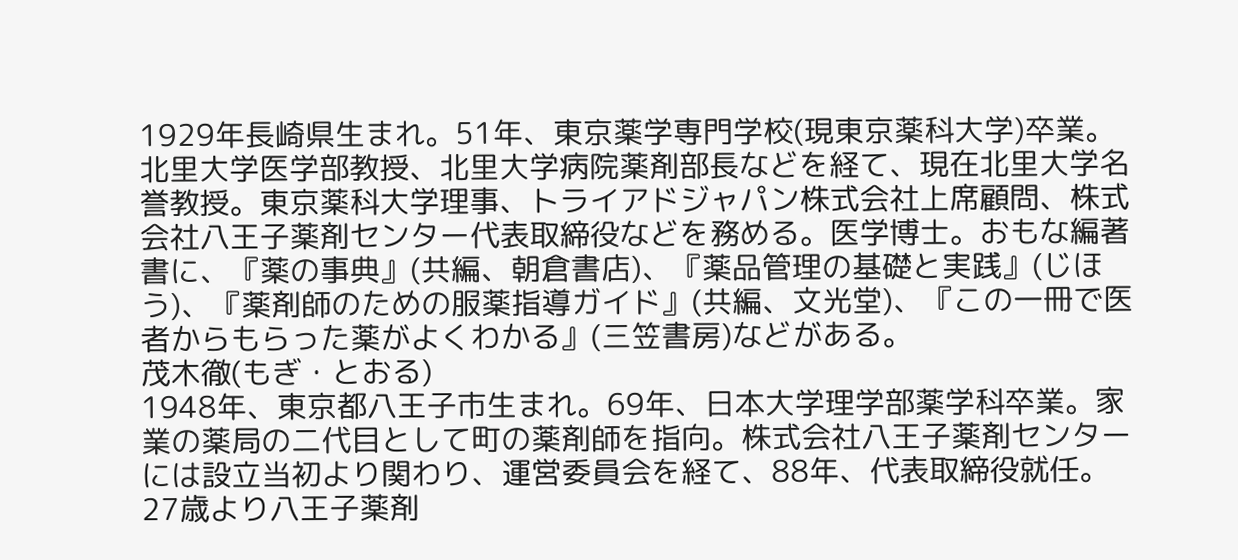1929年長崎県生まれ。51年、東京薬学専門学校(現東京薬科大学)卒業。北里大学医学部教授、北里大学病院薬剤部長などを経て、現在北里大学名誉教授。東京薬科大学理事、トライアドジャパン株式会社上席顧問、株式会社八王子薬剤センター代表取締役などを務める。医学博士。おもな編著書に、『薬の事典』(共編、朝倉書店)、『薬品管理の基礎と実践』(じほう)、『薬剤師のための服薬指導ガイド』(共編、文光堂)、『この一冊で医者からもらった薬がよくわかる』(三笠書房)などがある。
茂木徹(もぎ・とおる)
1948年、東京都八王子市生まれ。69年、日本大学理学部薬学科卒業。家業の薬局の二代目として町の薬剤師を指向。株式会社八王子薬剤センターには設立当初より関わり、運営委員会を経て、88年、代表取締役就任。27歳より八王子薬剤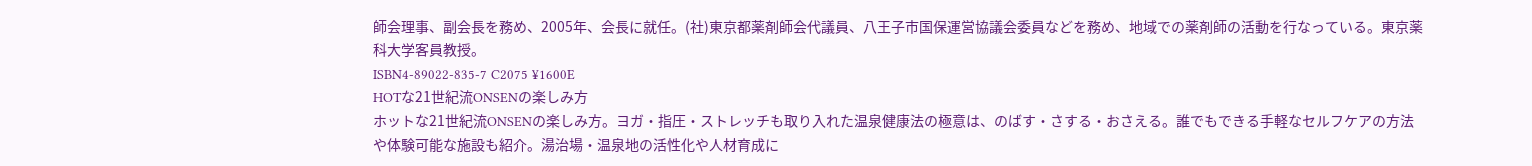師会理事、副会長を務め、2005年、会長に就任。(社)東京都薬剤師会代議員、八王子市国保運営協議会委員などを務め、地域での薬剤師の活動を行なっている。東京薬科大学客員教授。
ISBN4-89022-835-7 C2075 ¥1600E
HOTな21世紀流ONSENの楽しみ方
ホットな21世紀流ONSENの楽しみ方。ヨガ・指圧・ストレッチも取り入れた温泉健康法の極意は、のばす・さする・おさえる。誰でもできる手軽なセルフケアの方法や体験可能な施設も紹介。湯治場・温泉地の活性化や人材育成に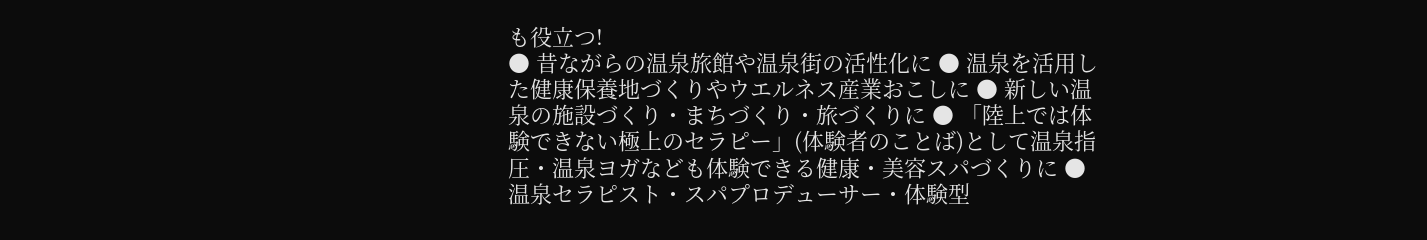も役立つ!
● 昔ながらの温泉旅館や温泉街の活性化に ● 温泉を活用した健康保養地づくりやウエルネス産業おこしに ● 新しい温泉の施設づくり・まちづくり・旅づくりに ● 「陸上では体験できない極上のセラピー」(体験者のことば)として温泉指圧・温泉ヨガなども体験できる健康・美容スパづくりに ● 温泉セラピスト・スパプロデューサー・体験型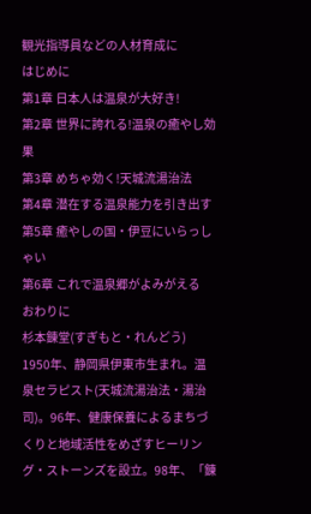観光指導員などの人材育成に
はじめに
第1章 日本人は温泉が大好き!
第2章 世界に誇れる!温泉の癒やし効果
第3章 めちゃ効く!天城流湯治法
第4章 潜在する温泉能力を引き出す
第5章 癒やしの国・伊豆にいらっしゃい
第6章 これで温泉郷がよみがえる
おわりに
杉本錬堂(すぎもと・れんどう)
1950年、静岡県伊東市生まれ。温泉セラピスト(天城流湯治法・湯治司)。96年、健康保養によるまちづくりと地域活性をめざすヒーリング・ストーンズを設立。98年、「錬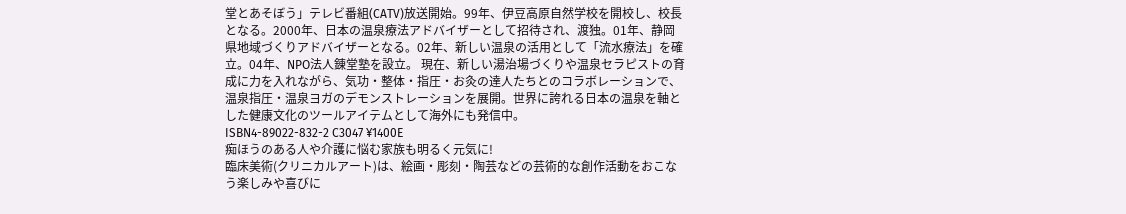堂とあそぼう」テレビ番組(CATV)放送開始。99年、伊豆高原自然学校を開校し、校長となる。2000年、日本の温泉療法アドバイザーとして招待され、渡独。01年、静岡県地域づくりアドバイザーとなる。02年、新しい温泉の活用として「流水療法」を確立。04年、NPO法人錬堂塾を設立。 現在、新しい湯治場づくりや温泉セラピストの育成に力を入れながら、気功・整体・指圧・お灸の達人たちとのコラボレーションで、温泉指圧・温泉ヨガのデモンストレーションを展開。世界に誇れる日本の温泉を軸とした健康文化のツールアイテムとして海外にも発信中。
ISBN4-89022-832-2 C3047 ¥1400E
痴ほうのある人や介護に悩む家族も明るく元気に!
臨床美術(クリニカルアート)は、絵画・彫刻・陶芸などの芸術的な創作活動をおこなう楽しみや喜びに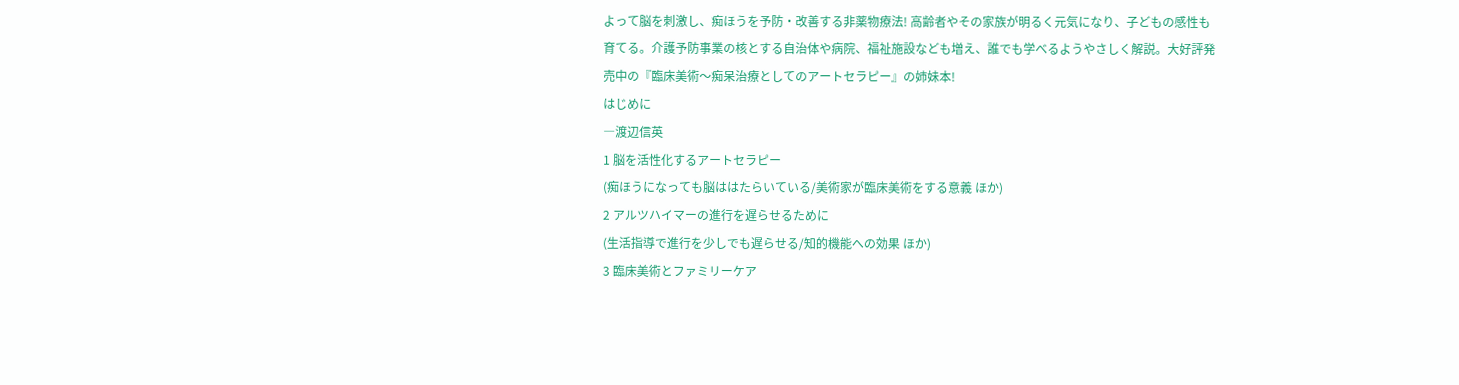よって脳を刺激し、痴ほうを予防・改善する非薬物療法! 高齢者やその家族が明るく元気になり、子どもの感性も育てる。介護予防事業の核とする自治体や病院、福祉施設なども増え、誰でも学べるようやさしく解説。大好評発売中の『臨床美術〜痴呆治療としてのアートセラピー』の姉妹本!
はじめに
―渡辺信英
1 脳を活性化するアートセラピー
(痴ほうになっても脳ははたらいている/美術家が臨床美術をする意義 ほか)
2 アルツハイマーの進行を遅らせるために
(生活指導で進行を少しでも遅らせる/知的機能への効果 ほか)
3 臨床美術とファミリーケア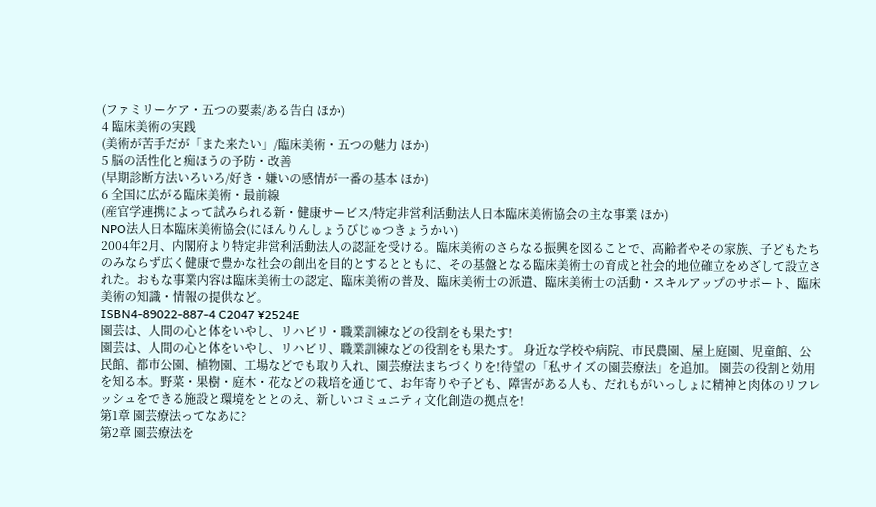(ファミリーケア・五つの要素/ある告白 ほか)
4 臨床美術の実践
(美術が苦手だが「また来たい」/臨床美術・五つの魅力 ほか)
5 脳の活性化と痴ほうの予防・改善
(早期診断方法いろいろ/好き・嫌いの感情が一番の基本 ほか)
6 全国に広がる臨床美術・最前線
(産官学連携によって試みられる新・健康サービス/特定非営利活動法人日本臨床美術協会の主な事業 ほか)
NPO法人日本臨床美術協会(にほんりんしょうびじゅつきょうかい)
2004年2月、内閣府より特定非営利活動法人の認証を受ける。臨床美術のさらなる振興を図ることで、高齢者やその家族、子どもたちのみならず広く健康で豊かな社会の創出を目的とするとともに、その基盤となる臨床美術士の育成と社会的地位確立をめざして設立された。おもな事業内容は臨床美術士の認定、臨床美術の普及、臨床美術士の派遣、臨床美術士の活動・スキルアップのサポート、臨床美術の知識・情報の提供など。
ISBN4-89022-887-4 C2047 ¥2524E
園芸は、人間の心と体をいやし、リハビリ・職業訓練などの役割をも果たす!
園芸は、人間の心と体をいやし、リハビリ、職業訓練などの役割をも果たす。 身近な学校や病院、市民農園、屋上庭園、児童館、公民館、都市公園、植物園、工場などでも取り入れ、園芸療法まちづくりを!待望の「私サイズの園芸療法」を追加。 園芸の役割と効用を知る本。野菜・果樹・庭木・花などの栽培を通じて、お年寄りや子ども、障害がある人も、だれもがいっしょに精神と肉体のリフレッシュをできる施設と環境をととのえ、新しいコミュニティ文化創造の拠点を!
第1章 園芸療法ってなあに?
第2章 園芸療法を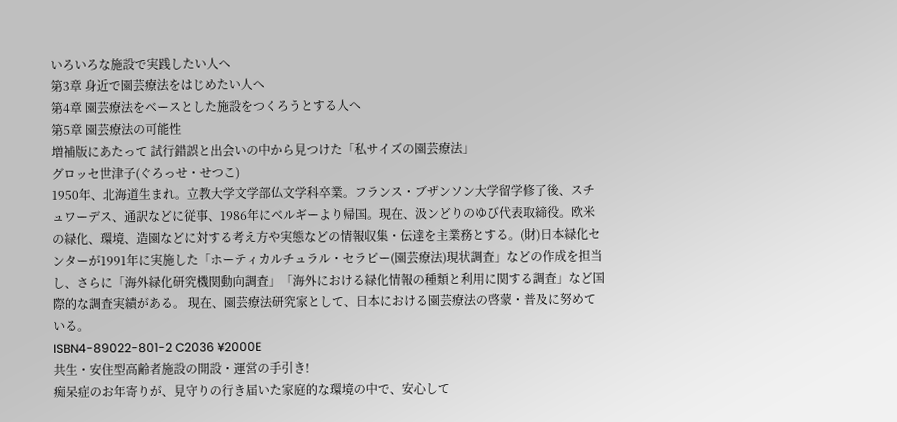いろいろな施設で実践したい人へ
第3章 身近で園芸療法をはじめたい人へ
第4章 園芸療法をベースとした施設をつくろうとする人へ
第5章 園芸療法の可能性
増補版にあたって 試行錯誤と出会いの中から見つけた「私サイズの園芸療法」
グロッセ世津子(ぐろっせ・せつこ)
1950年、北海道生まれ。立教大学文学部仏文学科卒業。フランス・ブザンソン大学留学修了後、スチュワーデス、通訳などに従事、1986年にベルギーより帰国。現在、汲ンどりのゆび代表取締役。欧米の緑化、環境、造園などに対する考え方や実態などの情報収集・伝達を主業務とする。(財)日本緑化センターが1991年に実施した「ホーティカルチュラル・セラピー(園芸療法)現状調査」などの作成を担当し、さらに「海外緑化研究機関動向調査」「海外における緑化情報の種類と利用に関する調査」など国際的な調査実績がある。 現在、園芸療法研究家として、日本における園芸療法の啓蒙・普及に努めている。
ISBN4-89022-801-2 C2036 ¥2000E
共生・安住型高齢者施設の開設・運営の手引き!
痴呆症のお年寄りが、見守りの行き届いた家庭的な環境の中で、安心して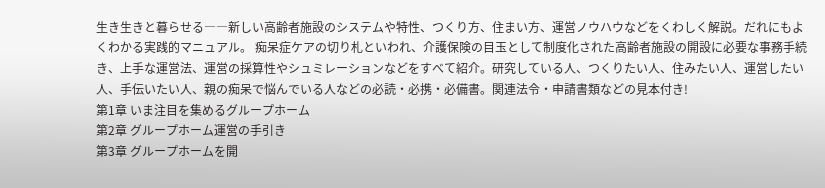生き生きと暮らせる――新しい高齢者施設のシステムや特性、つくり方、住まい方、運営ノウハウなどをくわしく解説。だれにもよくわかる実践的マニュアル。 痴呆症ケアの切り札といわれ、介護保険の目玉として制度化された高齢者施設の開設に必要な事務手続き、上手な運営法、運営の採算性やシュミレーションなどをすべて紹介。研究している人、つくりたい人、住みたい人、運営したい人、手伝いたい人、親の痴呆で悩んでいる人などの必読・必携・必備書。関連法令・申請書類などの見本付き!
第1章 いま注目を集めるグループホーム
第2章 グループホーム運営の手引き
第3章 グループホームを開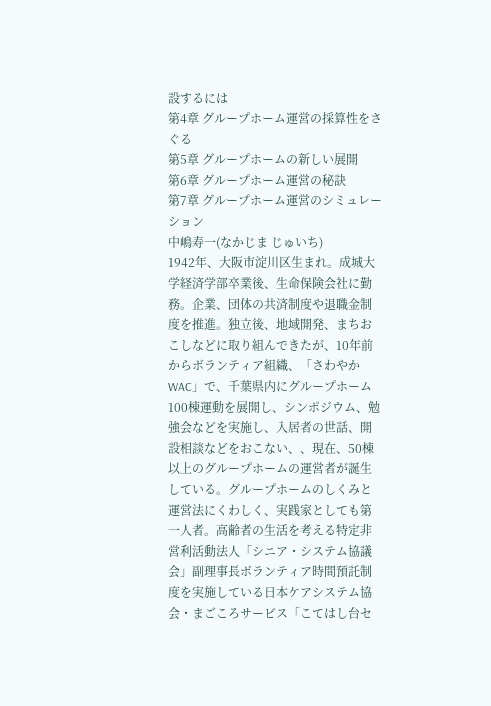設するには
第4章 グループホーム運営の採算性をさぐる
第5章 グループホームの新しい展開
第6章 グループホーム運営の秘訣
第7章 グループホーム運営のシミュレーション
中嶋寿一(なかじま じゅいち)
1942年、大阪市淀川区生まれ。成城大学経済学部卒業後、生命保険会社に勤務。企業、団体の共済制度や退職金制度を推進。独立後、地域開発、まちおこしなどに取り組んできたが、10年前からボランティア組織、「さわやかWAC」で、千葉県内にグループホーム100棟運動を展開し、シンポジウム、勉強会などを実施し、入居者の世話、開設相談などをおこない、、現在、50棟以上のグループホームの運営者が誕生している。グループホームのしくみと運営法にくわしく、実践家としても第一人者。高齢者の生活を考える特定非営利活動法人「シニア・システム協議会」副理事長ボランティア時間預託制度を実施している日本ケアシステム協会・まごころサービス「こてはし台セ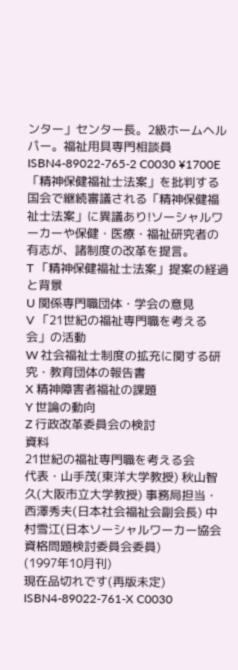ンター」センター長。2級ホームヘルパー。福祉用具専門相談員
ISBN4-89022-765-2 C0030 ¥1700E
「精神保健福祉士法案」を批判する
国会で継続審議される「精神保健福祉士法案」に異議あり!ソーシャルワーカーや保健・医療・福祉研究者の有志が、諸制度の改革を提言。
T 「精神保健福祉士法案」提案の経過と背景
U 関係専門職団体・学会の意見
V 「21世紀の福祉専門職を考える会」の活動
W 社会福祉士制度の拡充に関する研究・教育団体の報告書
X 精神障害者福祉の課題
Y 世論の動向
Z 行政改革委員会の検討
資料
21世紀の福祉専門職を考える会
代表・山手茂(東洋大学教授) 秋山智久(大阪市立大学教授) 事務局担当・西澤秀夫(日本社会福祉会副会長) 中村雪江(日本ソーシャルワーカー協会資格問題検討委員会委員)
(1997年10月刊)
現在品切れです(再版未定)
ISBN4-89022-761-X C0030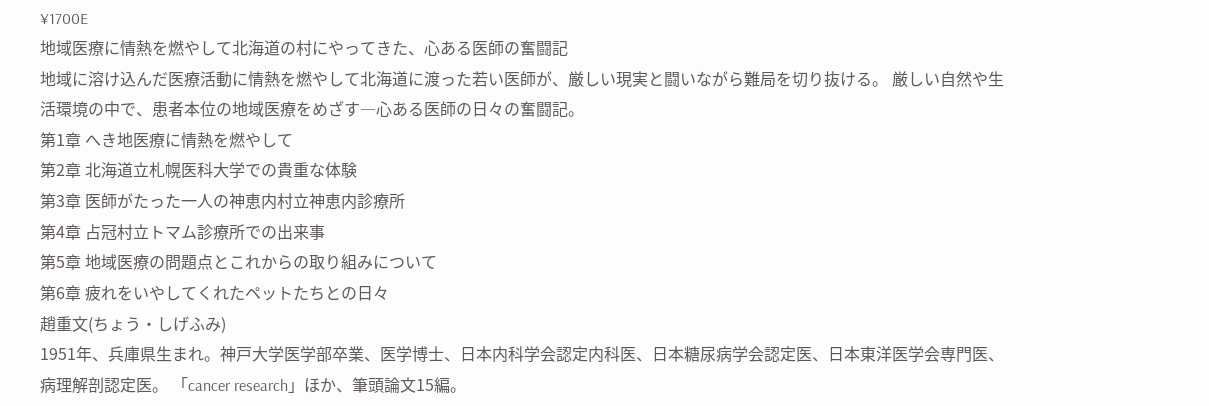¥1700E
地域医療に情熱を燃やして北海道の村にやってきた、心ある医師の奮闘記
地域に溶け込んだ医療活動に情熱を燃やして北海道に渡った若い医師が、厳しい現実と闘いながら難局を切り抜ける。 厳しい自然や生活環境の中で、患者本位の地域医療をめざす―心ある医師の日々の奮闘記。
第1章 へき地医療に情熱を燃やして
第2章 北海道立札幌医科大学での貴重な体験
第3章 医師がたった一人の神恵内村立神恵内診療所
第4章 占冠村立トマム診療所での出来事
第5章 地域医療の問題点とこれからの取り組みについて
第6章 疲れをいやしてくれたペットたちとの日々
趙重文(ちょう・しげふみ)
1951年、兵庫県生まれ。神戸大学医学部卒業、医学博士、日本内科学会認定内科医、日本糖尿病学会認定医、日本東洋医学会専門医、病理解剖認定医。 「cancer research」ほか、筆頭論文15編。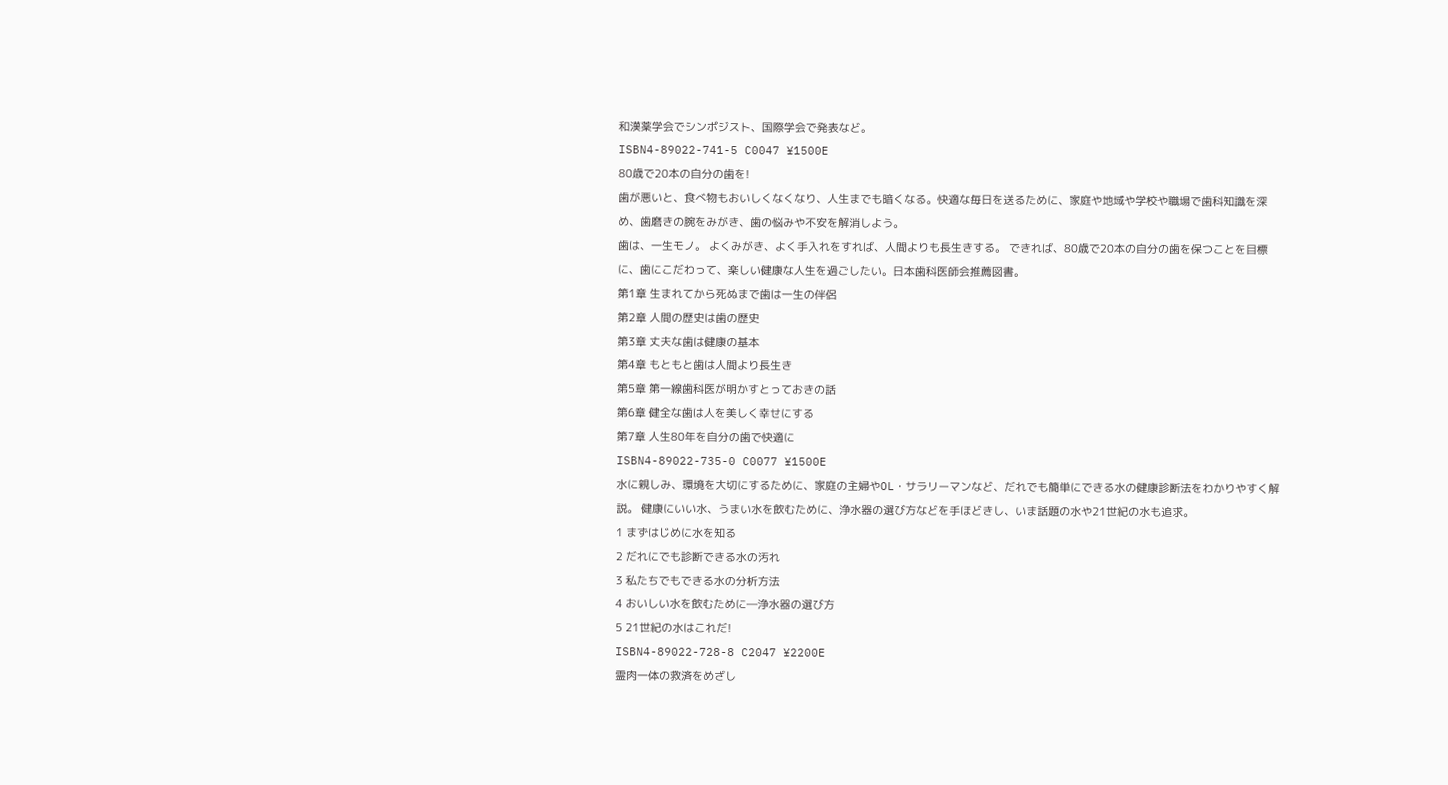和漢薬学会でシンポジスト、国際学会で発表など。
ISBN4-89022-741-5 C0047 ¥1500E
80歳で20本の自分の歯を!
歯が悪いと、食べ物もおいしくなくなり、人生までも暗くなる。快適な毎日を送るために、家庭や地域や学校や職場で歯科知識を深め、歯磨きの腕をみがき、歯の悩みや不安を解消しよう。
歯は、一生モノ。 よくみがき、よく手入れをすれば、人間よりも長生きする。 できれば、80歳で20本の自分の歯を保つことを目標に、歯にこだわって、楽しい健康な人生を過ごしたい。日本歯科医師会推薦図書。
第1章 生まれてから死ぬまで歯は一生の伴侶
第2章 人間の歴史は歯の歴史
第3章 丈夫な歯は健康の基本
第4章 もともと歯は人間より長生き
第5章 第一線歯科医が明かすとっておきの話
第6章 健全な歯は人を美しく幸せにする
第7章 人生80年を自分の歯で快適に
ISBN4-89022-735-0 C0077 ¥1500E
水に親しみ、環境を大切にするために、家庭の主婦やOL・サラリーマンなど、だれでも簡単にできる水の健康診断法をわかりやすく解説。 健康にいい水、うまい水を飲むために、浄水器の選び方などを手ほどきし、いま話題の水や21世紀の水も追求。
1 まずはじめに水を知る
2 だれにでも診断できる水の汚れ
3 私たちでもできる水の分析方法
4 おいしい水を飲むために―浄水器の選び方
5 21世紀の水はこれだ!
ISBN4-89022-728-8 C2047 ¥2200E
霊肉一体の救済をめざし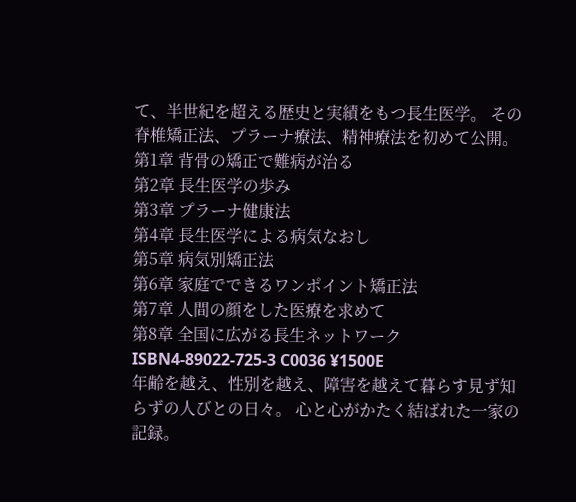て、半世紀を超える歴史と実績をもつ長生医学。 その脊椎矯正法、プラーナ療法、精神療法を初めて公開。
第1章 背骨の矯正で難病が治る
第2章 長生医学の歩み
第3章 プラーナ健康法
第4章 長生医学による病気なおし
第5章 病気別矯正法
第6章 家庭でできるワンポイント矯正法
第7章 人間の顔をした医療を求めて
第8章 全国に広がる長生ネットワーク
ISBN4-89022-725-3 C0036 ¥1500E
年齢を越え、性別を越え、障害を越えて暮らす見ず知らずの人びとの日々。 心と心がかたく結ばれた一家の記録。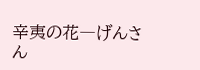辛夷の花―げんさん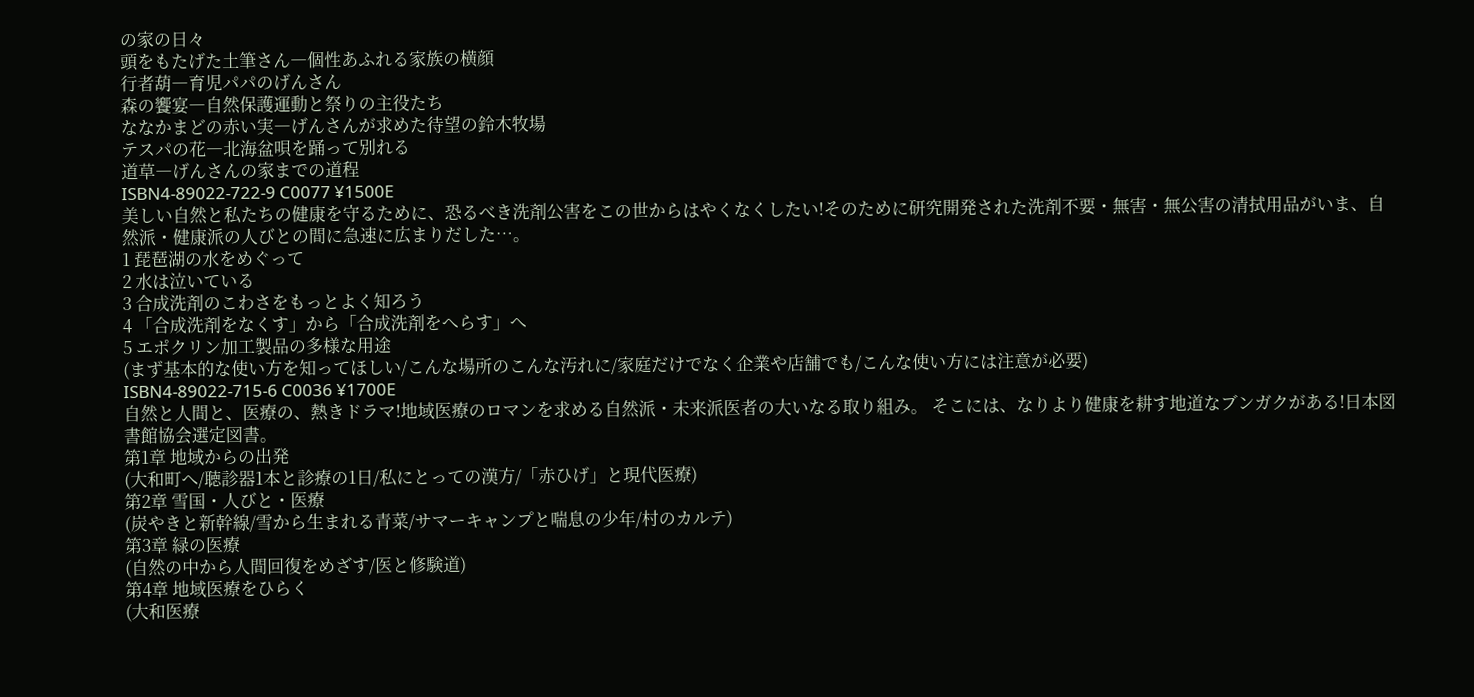の家の日々
頭をもたげた土筆さん―個性あふれる家族の横顔
行者葫―育児パパのげんさん
森の饗宴―自然保護運動と祭りの主役たち
ななかまどの赤い実―げんさんが求めた待望の鈴木牧場
テスパの花―北海盆唄を踊って別れる
道草―げんさんの家までの道程
ISBN4-89022-722-9 C0077 ¥1500E
美しい自然と私たちの健康を守るために、恐るべき洗剤公害をこの世からはやくなくしたい!そのために研究開発された洗剤不要・無害・無公害の清拭用品がいま、自然派・健康派の人びとの間に急速に広まりだした…。
1 琵琶湖の水をめぐって
2 水は泣いている
3 合成洗剤のこわさをもっとよく知ろう
4 「合成洗剤をなくす」から「合成洗剤をへらす」へ
5 エポクリン加工製品の多様な用途
(まず基本的な使い方を知ってほしい/こんな場所のこんな汚れに/家庭だけでなく企業や店舗でも/こんな使い方には注意が必要)
ISBN4-89022-715-6 C0036 ¥1700E
自然と人間と、医療の、熱きドラマ!地域医療のロマンを求める自然派・未来派医者の大いなる取り組み。 そこには、なりより健康を耕す地道なブンガクがある!日本図書館協会選定図書。
第1章 地域からの出発
(大和町へ/聴診器1本と診療の1日/私にとっての漢方/「赤ひげ」と現代医療)
第2章 雪国・人びと・医療
(炭やきと新幹線/雪から生まれる青菜/サマーキャンプと喘息の少年/村のカルテ)
第3章 緑の医療
(自然の中から人間回復をめざす/医と修験道)
第4章 地域医療をひらく
(大和医療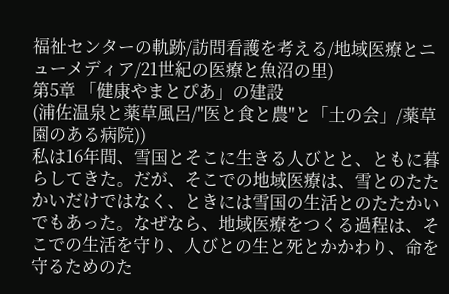福祉センターの軌跡/訪問看護を考える/地域医療とニューメディア/21世紀の医療と魚沼の里)
第5章 「健康やまとぴあ」の建設
(浦佐温泉と薬草風呂/"医と食と農"と「土の会」/薬草園のある病院))
私は16年間、雪国とそこに生きる人びとと、ともに暮らしてきた。だが、そこでの地域医療は、雪とのたたかいだけではなく、ときには雪国の生活とのたたかいでもあった。なぜなら、地域医療をつくる過程は、そこでの生活を守り、人びとの生と死とかかわり、命を守るためのた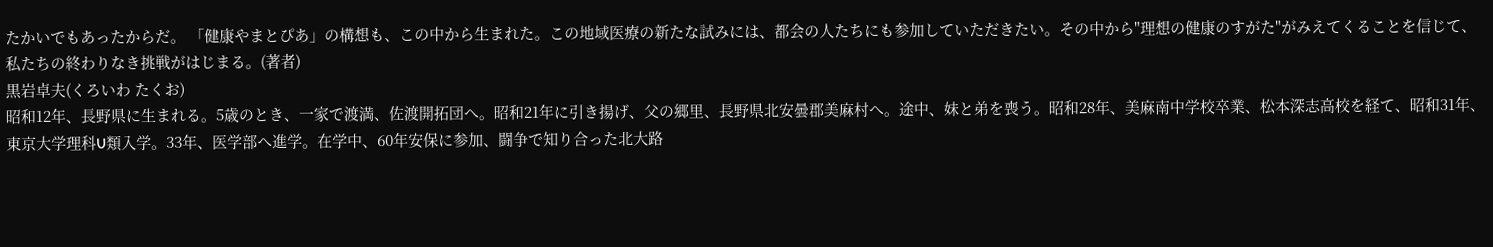たかいでもあったからだ。 「健康やまとぴあ」の構想も、この中から生まれた。この地域医療の新たな試みには、都会の人たちにも参加していただきたい。その中から"理想の健康のすがた"がみえてくることを信じて、私たちの終わりなき挑戦がはじまる。(著者)
黒岩卓夫(くろいわ たくお)
昭和12年、長野県に生まれる。5歳のとき、一家で渡満、佐渡開拓団へ。昭和21年に引き揚げ、父の郷里、長野県北安曇郡美麻村へ。途中、妹と弟を喪う。昭和28年、美麻南中学校卒業、松本深志高校を経て、昭和31年、東京大学理科U類入学。33年、医学部へ進学。在学中、60年安保に参加、闘争で知り合った北大路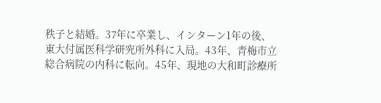秩子と結婚。37年に卒業し、インターン1年の後、東大付属医科学研究所外科に入局。43年、青梅市立総合病院の内科に転向。45年、現地の大和町診療所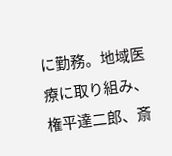に勤務。地域医療に取り組み、権平達二郎、斎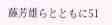藤芳雄らとともに51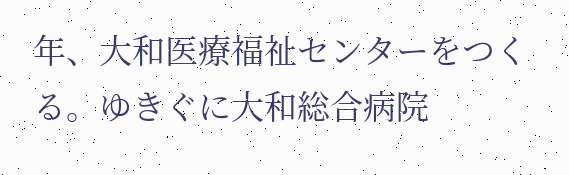年、大和医療福祉センターをつくる。ゆきぐに大和総合病院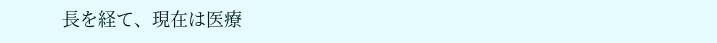長を経て、現在は医療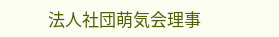法人社団萌気会理事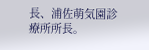長、浦佐萌気園診療所所長。